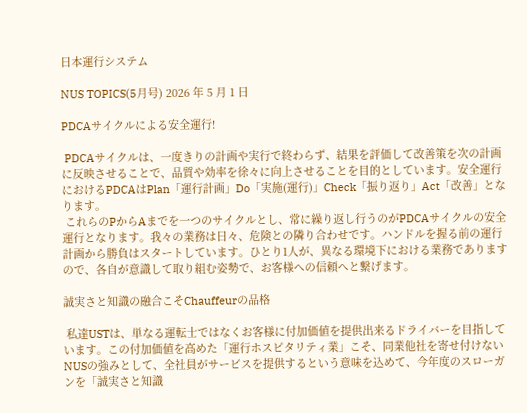日本運行システム

NUS TOPICS(5月号) 2026 年 5 月 1 日

PDCAサイクルによる安全運行!

 PDCAサイクルは、一度きりの計画や実行で終わらず、結果を評価して改善策を次の計画に反映させることで、品質や効率を徐々に向上させることを目的としています。安全運行におけるPDCAはPlan「運行計画」Do「実施(運行)」Check「振り返り」Act「改善」となります。
 これらのPからAまでを一つのサイクルとし、常に繰り返し行うのがPDCAサイクルの安全運行となります。我々の業務は日々、危険との隣り合わせです。ハンドルを握る前の運行計画から勝負はスタートしています。ひとり1人が、異なる環境下における業務でありますので、各自が意識して取り組む姿勢で、お客様への信頼へと繋げます。

誠実さと知識の融合こそChauffeurの品格

 私達USTは、単なる運転士ではなくお客様に付加価値を提供出来るドライバーを目指しています。この付加価値を高めた「運行ホスピタリティ業」こそ、同業他社を寄せ付けないNUSの強みとして、全社員がサービスを提供するという意味を込めて、今年度のスローガンを「誠実さと知識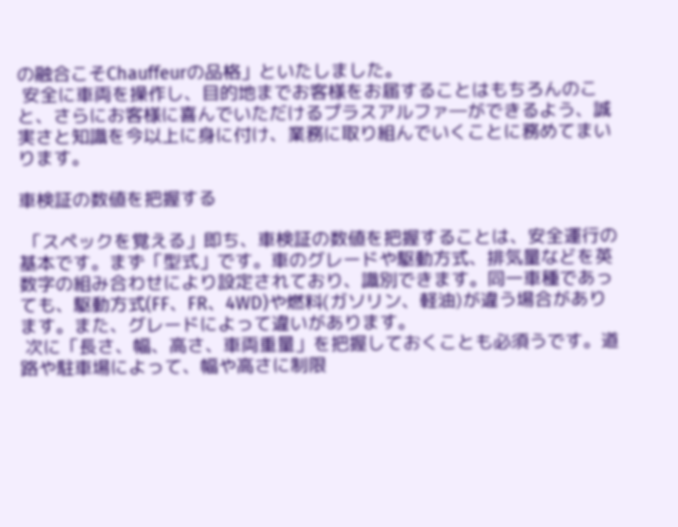の融合こそChauffeurの品格」といたしました。
 安全に車両を操作し、目的地までお客様をお届することはもちろんのこと、さらにお客様に喜んでいただけるプラスアルファ―ができるよう、誠実さと知識を今以上に身に付け、業務に取り組んでいくことに務めてまいります。

車検証の数値を把握する

 「スペックを覚える」即ち、車検証の数値を把握することは、安全運行の基本です。まず「型式」です。車のグレードや駆動方式、排気量などを英数字の組み合わせにより設定されており、識別できます。同一車種であっても、駆動方式(FF、FR、4WD)や燃料(ガソリン、軽油)が違う場合があります。また、グレードによって違いがあります。
 次に「長さ、幅、高さ、車両重量」を把握しておくことも必須うです。道路や駐車場によって、幅や高さに制限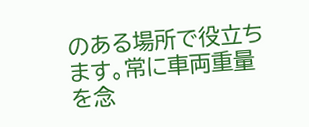のある場所で役立ちます。常に車両重量を念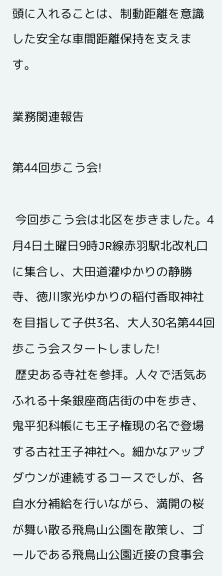頭に入れることは、制動距離を意識した安全な車間距離保持を支えます。

業務関連報告

第44回歩こう会!

 今回歩こう会は北区を歩きました。4月4日土曜日9時JR線赤羽駅北改札口に集合し、大田道灌ゆかりの静勝寺、徳川家光ゆかりの稲付香取神社を目指して子供3名、大人30名第44回歩こう会スタートしました!
 歴史ある寺社を参拝。人々で活気あふれる十条銀座商店街の中を歩き、鬼平犯科帳にも王子権現の名で登場する古社王子神社へ。細かなアップダウンが連続するコースでしが、各自水分補給を行いながら、満開の桜が舞い散る飛鳥山公園を散策し、ゴールである飛鳥山公園近接の食事会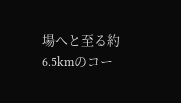場へと至る約6.5kmのコー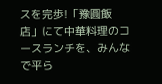スを完歩!「豫圓飯店」にて中華料理のコースランチを、みんなで平ら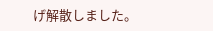げ解散しました。